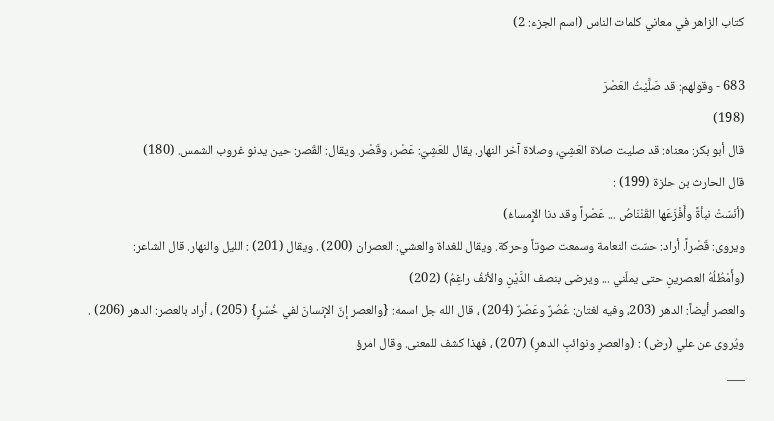كتاب الزاهر في معاني كلمات الناس (اسم الجزء: 2)

683 - وقولهم: قد صَلَّيْتُ العَصْرَ
(198)
قال أبو بكر: معناه: قد صليت صلاة العَشِيّ، وصلاة آخر النهار. يقال للعَشِيّ: عَصْر، وقَصْر. ويقال: القَصر: حين يدنو غروب الشمس. (180)
قال الحارث بن حلزة (199) :
(أنَسَتْ نبأةً وأَفْزَعَها القَنْنَاصُ ... عَصْراً وقد دنا الإِمساءُ)
ويروى: قَصْراً. أراد: حسّت النعامة وسمعت صوتاً وحركة. ويقال للغداة والعشي: العصران (200) . ويقال (201) : الليل والنهار. قال الشاعر:
(وأَمْطُلُهُ العصرينِ حتى يملّني ... ويرضى بنصف الدَّيْنِ والأنفُ راغِمُ) (202)
والعصر أيضاً: الدهر (203، وفيه لغتان: عُصُرٌ وعَصْرٌ (204) ، قال الله جل اسمه: {والعصر إنّ الإنسانَ لفي خُسْرٍ} (205) ، أراد بالعصر: الدهر (206) . ويُروى عن علي (رض) : (والعصرِ ونوائبِ الدهرِ) (207) ، فهذا كشف للمعنى. وقال امرؤ
___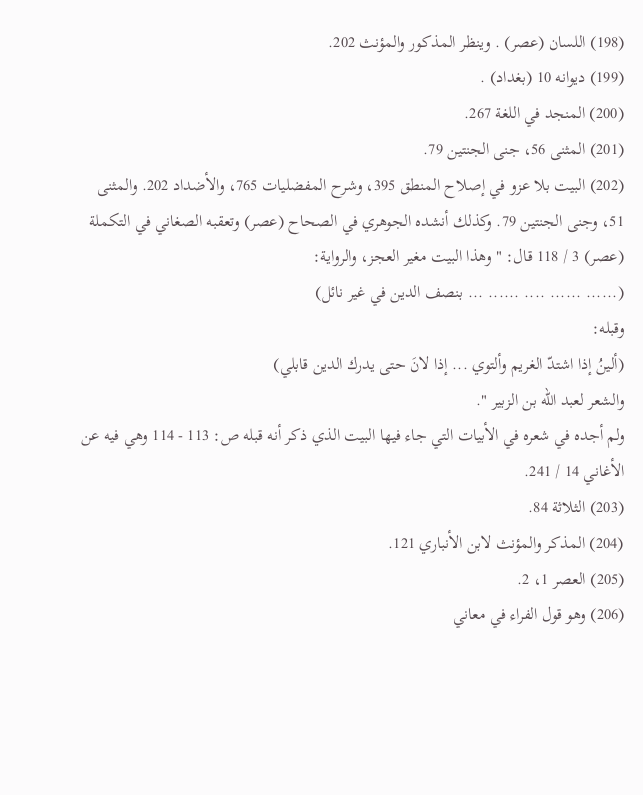(198) اللسان (عصر) . وينظر المذكور والمؤنث 202.
(199) ديوانه 10 (بغداد) .
(200) المنجد في اللغة 267.
(201) المثنى 56، جنى الجنتين 79.
(202) البيت بلا عزو في إصلاح المنطق 395، وشرح المفضليات 765، والأضداد 202. والمثنى 51، وجنى الجنتين 79. وكذلك أنشده الجوهري في الصحاح (عصر) وتعقبه الصغاني في التكملة (عصر) 3 / 118 قال: " وهذا البيت مغير العجز، والرواية:
(...... ...... .... ...... ... بنصف الدين في غير نائل)
وقبله:
(ألينُ إذا اشتدّ الغريم وألتوي ... إذا لانَ حتى يدرك الدين قابلي)
والشعر لعبد الله بن الزبير ".
ولم أجده في شعره في الأبيات التي جاء فيها البيت الذي ذكر أنه قبله ص: 113 - 114 وهي فيه عن الأغاني 14 / 241.
(203) الثلاثة 84.
(204) المذكر والمؤنث لابن الأنباري 121.
(205) العصر 1، 2.
(206) وهو قول الفراء في معاني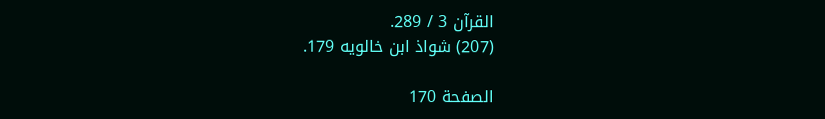القرآن 3 / 289.
(207) شواذ ابن خالويه 179.

الصفحة 170